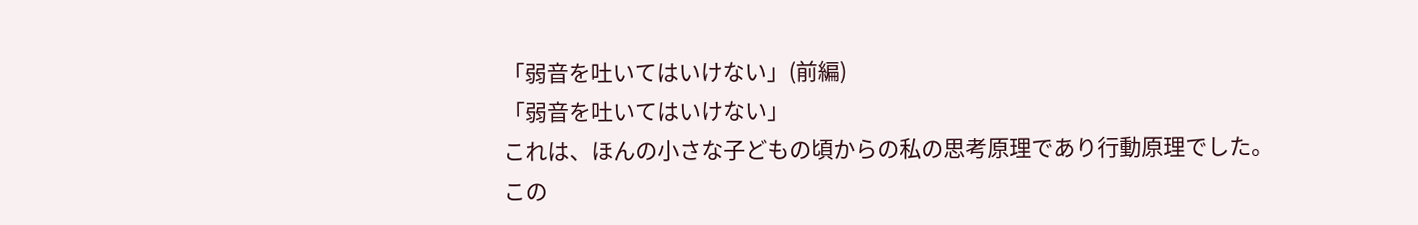「弱音を吐いてはいけない」(前編)
「弱音を吐いてはいけない」
これは、ほんの小さな子どもの頃からの私の思考原理であり行動原理でした。
この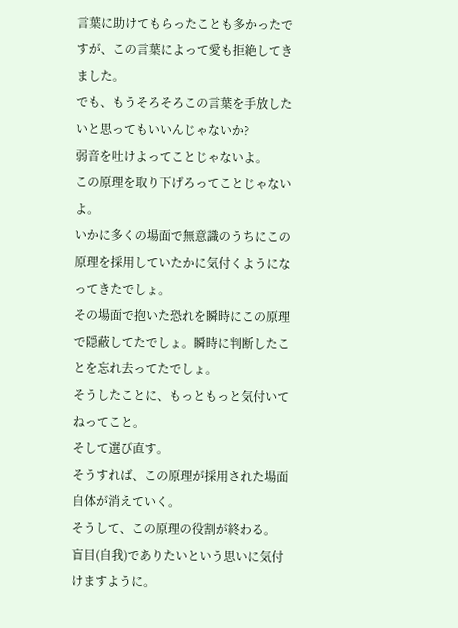言葉に助けてもらったことも多かったですが、この言葉によって愛も拒絶してきました。
でも、もうそろそろこの言葉を手放したいと思ってもいいんじゃないか?
弱音を吐けよってことじゃないよ。
この原理を取り下げろってことじゃないよ。
いかに多くの場面で無意識のうちにこの原理を採用していたかに気付くようになってきたでしょ。
その場面で抱いた恐れを瞬時にこの原理で隠蔽してたでしょ。瞬時に判断したことを忘れ去ってたでしょ。
そうしたことに、もっともっと気付いてねってこと。
そして選び直す。
そうすれば、この原理が採用された場面自体が消えていく。
そうして、この原理の役割が終わる。
盲目(自我)でありたいという思いに気付けますように。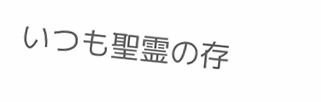いつも聖霊の存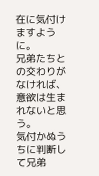在に気付けますように。
兄弟たちとの交わりがなければ、意欲は生まれないと思う。
気付かぬうちに判断して兄弟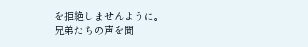を拒絶しませんように。
兄弟たちの声を聞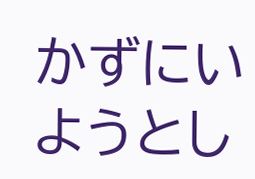かずにいようとし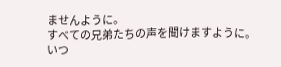ませんように。
すべての兄弟たちの声を聞けますように。
いつ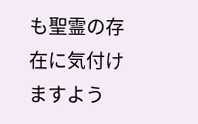も聖霊の存在に気付けますよう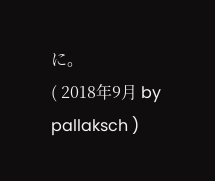に。
( 2018年9月 by pallaksch )